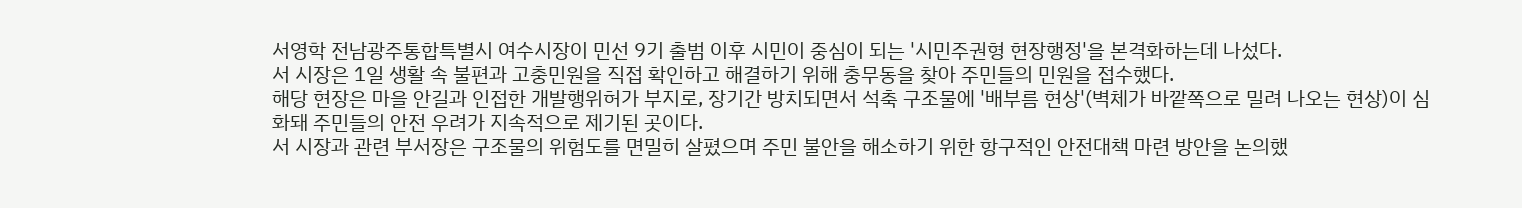서영학 전남광주통합특별시 여수시장이 민선 9기 출범 이후 시민이 중심이 되는 '시민주권형 현장행정'을 본격화하는데 나섰다.
서 시장은 1일 생활 속 불편과 고충민원을 직접 확인하고 해결하기 위해 충무동을 찾아 주민들의 민원을 접수했다.
해당 현장은 마을 안길과 인접한 개발행위허가 부지로, 장기간 방치되면서 석축 구조물에 '배부름 현상'(벽체가 바깥쪽으로 밀려 나오는 현상)이 심화돼 주민들의 안전 우려가 지속적으로 제기된 곳이다.
서 시장과 관련 부서장은 구조물의 위험도를 면밀히 살폈으며 주민 불안을 해소하기 위한 항구적인 안전대책 마련 방안을 논의했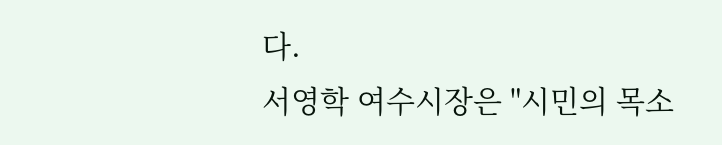다.
서영학 여수시장은 "시민의 목소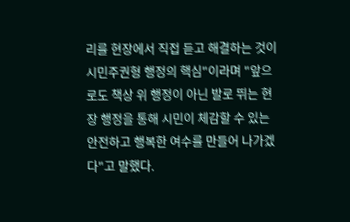리를 현장에서 직접 듣고 해결하는 것이 시민주권형 행정의 핵심"이라며 "앞으로도 책상 위 행정이 아닌 발로 뛰는 현장 행정을 통해 시민이 체감할 수 있는 안전하고 행복한 여수를 만들어 나가겠다"고 말했다.